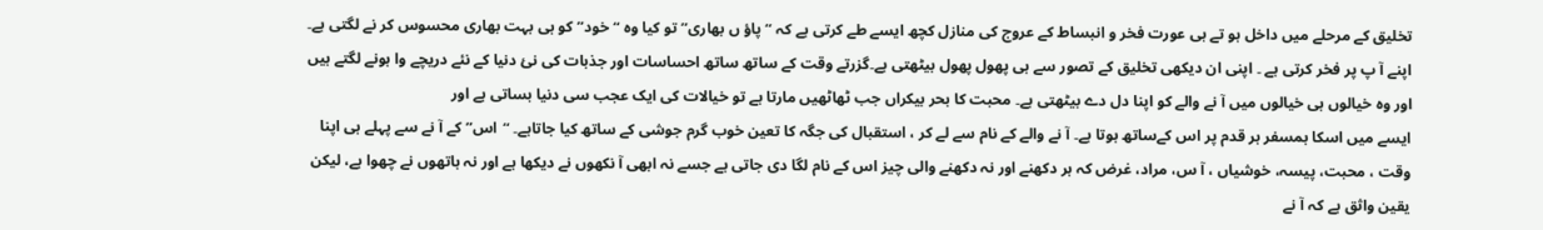تخلیق کے مرحلے میں داخل ہو تے ہی عورت فخر و انبساط کے عروج کی منازل کچھ ایسے طے کرتی ہے کہ “پاؤ ں بھاری” تو کیا وہ “خود” کو ہی بہت بھاری محسوس کر نے لگتی ہے۔ اپنے آ پ پر فخر کرتی ہے ۔ اپنی ان دیکھی تخلیق کے تصور سے ہی پھول پھول بیٹھتی ہے۔گزرتے وقت کے ساتھ ساتھ احساسات اور جذبات کی نئ دنیا کے نئے دریچے وا ہونے لگتے ہیں اور وہ خیالوں ہی خیالوں میں آ نے والے کو اپنا دل دے بیٹھتی ہے۔ محبت کا بحر بیکراں جب ٹھاٹھیں مارتا ہے تو خیالات کی ایک عجب سی دنیا بساتی ہے اور
ایسے میں اسکا ہمسفر ہر قدم پر اس کےساتھ ہوتا ہے۔ آ نے والے کے نام سے لے کر ، استقبال کی جگہ کا تعین خوب گرم جوشی کے ساتھ کیا جاتاہے۔ “اس” کے آ نے سے پہلے ہی اپنا وقت ، محبت، پیسہ، خوشیاں ، آ س، مراد، غرض کہ ہر دکھنے اور نہ دکھنے والی چیز اس کے نام لگا دی جاتی ہے جسے نہ ابھی آ نکھوں نے دیکھا ہے اور نہ ہاتھوں نے چھوا ہے، لیکن یقین واثق ہے کہ آ نے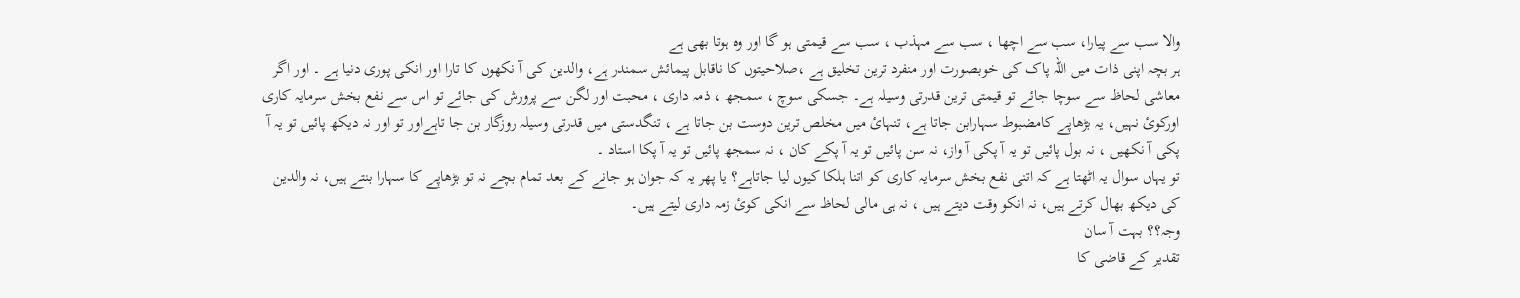والا سب سے پیارا، سب سے اچھا ، سب سے مہذب ، سب سے قیمتی ہو گا اور وہ ہوتا بھی ہے
ہر بچہ اپنی ذات میں اللّہ پاک کی خوبصورت اور منفرد ترین تخلیق ہے ،صلاحیتوں کا ناقابل پیمائش سمندر ہے، والدین کی آ نکھوں کا تارا اور انکی پوری دنیا ہے ۔ اور اگر معاشی لحاظ سے سوچا جائے تو قیمتی ترین قدرتی وسیلہ ہے۔ جسکی سوچ ، سمجھ ، ذمہ داری ، محبت اور لگن سے پرورش کی جائے تو اس سے نفع بخش سرمایہ کاری اورکوئ نہیں، یہ بڑھاپے کامضبوط سہارابن جاتا ہے، تنہائ میں مخلص ترین دوست بن جاتا ہے ، تنگدستی میں قدرتی وسیلہ روزگار بن جا تاہےاور تو اور نہ دیکھ پائیں تو یہ آ پکی آ نکھیں ، نہ بول پائیں تو یہ آ پکی آ واز، نہ سن پائیں تو یہ آ پکے کان ، نہ سمجھ پائیں تو یہ آ پکا استاد ۔
تو یہاں سوال یہ اٹھتا ہے کہ اتنی نفع بخش سرمایہ کاری کو اتنا ہلکا کیوں لیا جاتاہے؟ یا پھر یہ کہ جوان ہو جانے کے بعد تمام بچے نہ تو بڑھاپے کا سہارا بنتے ہیں، نہ والدین کی دیکھ بھال کرتے ہیں، نہ انکو وقت دیتے ہیں ، نہ ہی مالی لحاظ سے انکی کوئ زمہ داری لیتے ہیں۔
وجہ؟؟ بہت آ سان
تقدیر کے قاضی کا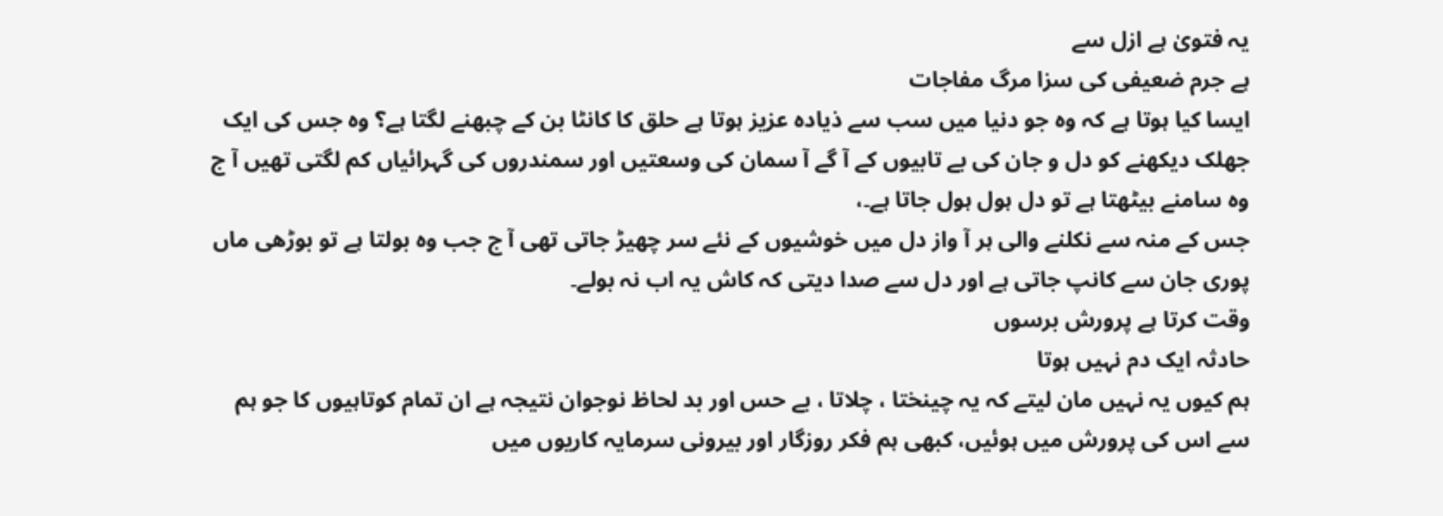یہ فتویٰ ہے ازل سے
ہے جرم ضعیفی کی سزا مرگ مفاجات
ایسا کیا ہوتا ہے کہ وہ جو دنیا میں سب سے ذیادہ عزیز ہوتا ہے حلق کا کانٹا بن کے چبھنے لگتا ہے؟ وہ جس کی ایک جھلک دیکھنے کو دل و جان کی بے تابیوں کے آ گے آ سمان کی وسعتیں اور سمندروں کی گہرائیاں کم لگتی تھیں آ ج وہ سامنے بیٹھتا ہے تو دل ہول ہول جاتا ہے۔،
جس کے منہ سے نکلنے والی ہر آ واز دل میں خوشیوں کے نئے سر چھیڑ جاتی تھی آ ج جب وہ بولتا ہے تو بوڑھی ماں پوری جان سے کانپ جاتی ہے اور دل سے صدا دیتی کہ کاش یہ اب نہ بولے۔
وقت کرتا ہے پرورش برسوں
حادثہ ایک دم نہیں ہوتا
ہم کیوں یہ نہیں مان لیتے کہ یہ چینختا ، چلاتا ، بے حس اور بد لحاظ نوجوان نتیجہ ہے ان تمام کوتاہیوں کا جو ہم سے اس کی پرورش میں ہوئیں، کبھی ہم فکر روزگار اور بیرونی سرمایہ کاریوں میں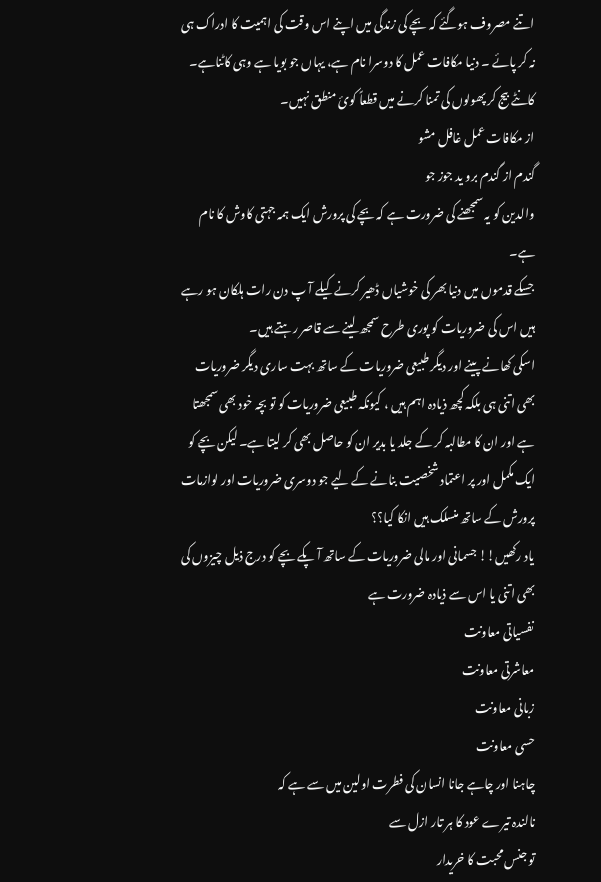اتنے مصروف ہوگئے کہ بچے کی زندگی میں اپنے اس وقت کی اہمیت کا ادراک ہی نہ کر پائے ۔ دنیا مکافات عمل کا دوسرا نام ہے، یہاں جو بویا ہے وہی کاٹناہے۔ کانٹے بیج کر پھولوں کی تمنا کرنے میں قطعاً کوئ منطق نہیں۔
از مکافات عمل غافل مشو
گندم از گندم برو ید جوز جو
والدین کو یہ سمجھنے کی ضرورت ہے کہ بچے کی پرورش ایک ہمہ جہتی کاوش کا نام ہے۔
جسکے قدموں میں دنیا بھر کی خوشیاں ڈھیر کرنے کیلے آ پ دن رات ہلکان ہو رہے ہیں اس کی ضروریات کو پوری طرح سمجھ لینے سے قاصر رہتے ہیں۔
اسکی کھانے پینے اور دیگر طبیعی ضروریات کے ساتھ بہت ساری دیگر ضروریات بھی اتنی ہی بلکہ کچھ ذیادہ اہم ہیں ، کیونکہ طبیعی ضروریات کو تو بچہ خود بھی سمجھتا ہے اور ان کا مطالبہ کر کے جلد یا بدیر ان کو حاصل بھی کر لیتا ہے۔ لیکن بچے کو ایک مکمل اور پر اعتماد شخصیت بنانے کے لیے جو دوسری ضروریات اور لوازمات پرورش کے ساتھ منسلک ہیں انکا کیا؟؟
یاد رکھیں!! جسمانی اور مالی ضروریات کے ساتھ آ پکے بچے کو درج ذیل چیزوں کی بھی اتنی یا اس سے ذیادہ ضرورت ہے
نفسیاتی معاونت
معاشرتی معاونت
زبانی معاونت
حسی معاونت
چاہنا اور چاہے جانا انسان کی فطرت اولین میں سے ہے کہ
نالندہ تیرے عود کا ہر تار ازل سے
تو جنس محبت کا خریدار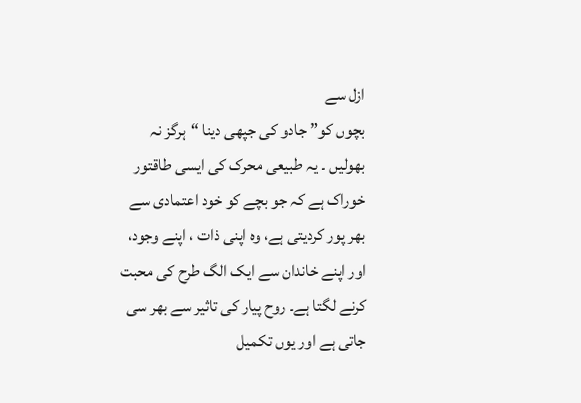ازل سے
بچوں کو” جادو کی جپھی دینا “ہرگز نہ بھولیں ۔ یہ طبیعی محرک کی ایسی طاقتور خوراک ہے کہ جو بچے کو خود اعتمادی سے بھر پور کردیتی ہے، وہ اپنی ذات ، اپنے وجود، اور اپنے خاندان سے ایک الگ طرح کی محبت کرنے لگتا ہے۔ روح پیار کی تاثیر سے بھر سی جاتی ہے اور یوں تکمیل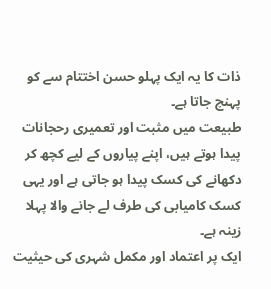ذات کا یہ ایک پہلو حسن اختتام سے کو پہنچ جاتا ہے۔
طبیعت میں مثبت اور تعمیری رحجانات پیدا ہوتے ہیں، اپنے پیاروں کے لیے کچھ کر دکھانے کی کسک پیدا ہو جاتی ہے اور یہی کسک کامیابی کی طرف لے جانے والا پہلا زینہ ہے۔
ایک پر اعتماد اور مکمل شہری کی حیثیت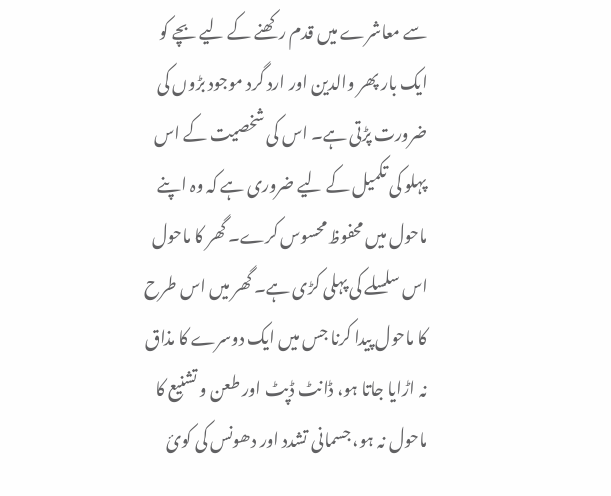سے معاشرے میں قدم رکھنے کے لیے بچے کو ایک بار پھر والدین اور ارد گرد موجود بڑوں کی ضرورت پڑتی ہے۔ اس کی شخصیت کے اس پہلو کی تکمیل کے لیے ضروری ہے کہ وہ اپنے ماحول میں محفوظ محسوس کرے۔ گھر کا ماحول اس سلسلے کی پہلی کڑی ہے۔ گھر میں اس طرح کا ماحول پیدا کرنا جس میں ایک دوسرے کا مذاق نہ اڑایا جاتا ہو، ڈانٹ ڈپٹ اور طعن و تشنیع کا ماحول نہ ہو، جسمانی تشدد اور دھونس کی کوئ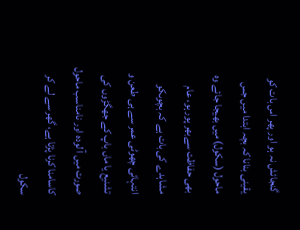گنجائش نہ ہو اور پھر اس بات کو یقینی بنانا کہ بچہ ابتدا میں جس ماحول (سکول) میں بھیجا جائے وہ بھی حفاظت سےبھر پور ہو، عام مشاہدے کی بات ہے کہ بچوںکو انتہائی چھوٹی عمر سے ہی طعن و تشنیع یا ماں باپ کے جھگڑوں کی صورت میں آ لودہ اور نامناسب ماحول کاسامنا کرنا پڑتا ہے، گھر سے لے کر سکول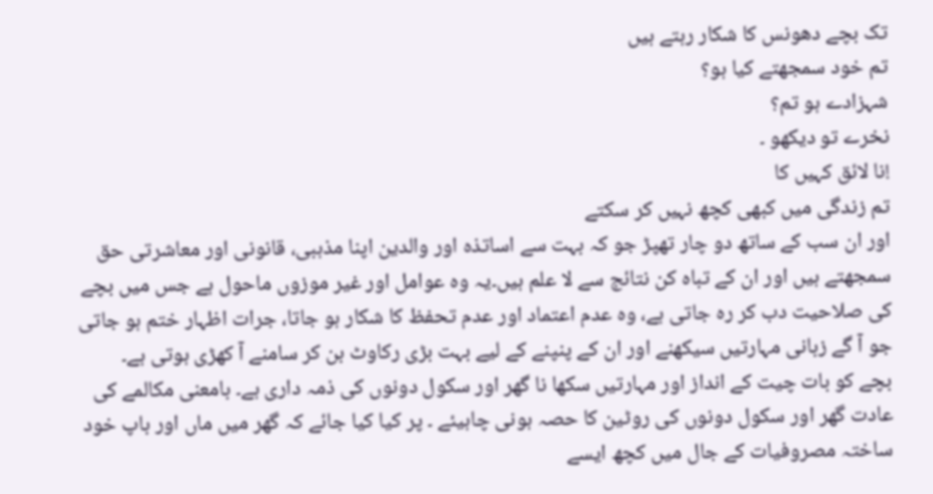تک بچے دھونس کا شکار رہتے ہیں
تم خود سمجھتے کیا ہو؟
شہزادے ہو تم؟
نخرے تو دیکھو ۔
!نا لائق کہیں کا
تم زندگی میں کبھی کچھ نہیں کر سکتے
اور ان سب کے ساتھ دو چار تھپڑ جو کہ بہت سے اساتذہ اور والدین اپنا مذہبی، قانونی اور معاشرتی حق سمجھتے ہیں اور ان کے تباہ کن نتائج سے لا علم ہیں۔یہ وہ عوامل اور غیر موزوں ماحول ہے جس میں بچے کی صلاحیت دب کر رہ جاتی ہے، وہ عدم اعتماد اور عدم تحفظ کا شکار ہو جاتا، جرات اظہار ختم ہو جاتی جو آ گے زبانی مہارتیں سیکھنے اور ان کے پنپنے کے لیے بہت بڑی رکاوٹ بن کر سامنے آ کھڑی ہوتی ہے۔
بچے کو بات چیت کے انداز اور مہارتیں سکھا نا گھر اور سکول دونوں کی ذمہ داری ہے۔ بامعنی مکالمے کی عادت گھر اور سکول دونوں کی روٹین کا حصہ ہونی چاہیئے ۔ پر کیا کیا جائے کہ گھر میں ماں اور باپ خود ساختہ مصروفیات کے جال میں کچھ ایسے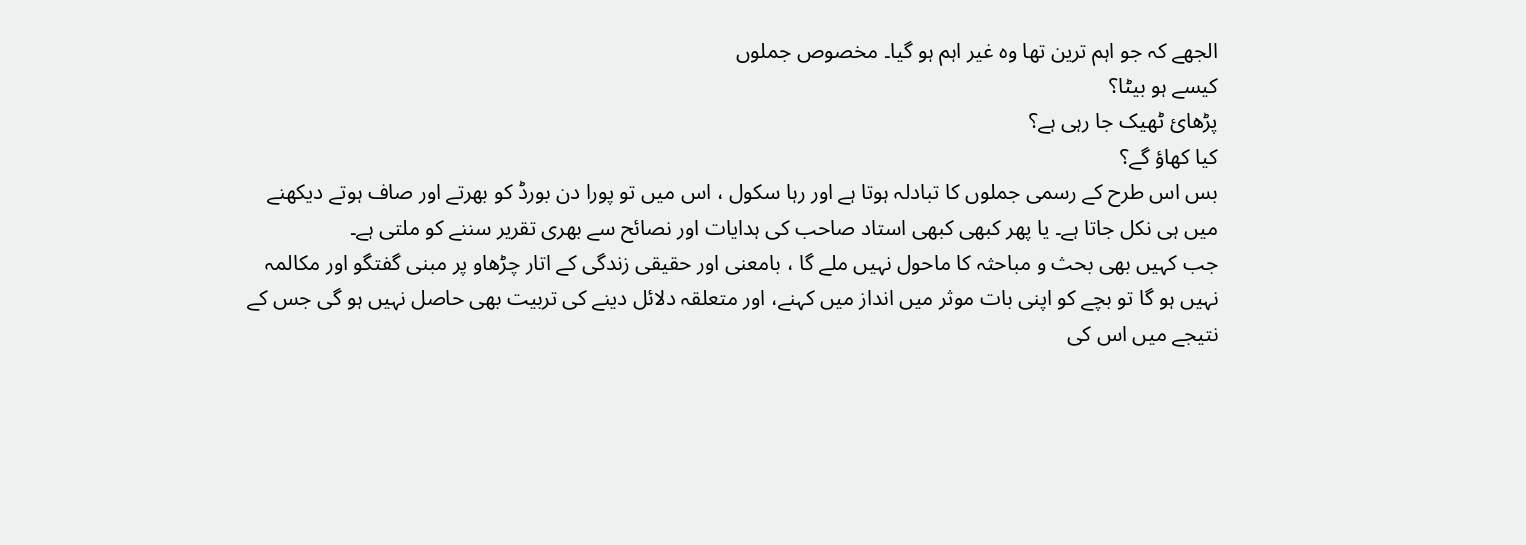الجھے کہ جو اہم ترین تھا وہ غیر اہم ہو گیا۔ مخصوص جملوں
کیسے ہو بیٹا؟
پڑھائ ٹھیک جا رہی ہے؟
کیا کھاؤ گے؟
بس اس طرح کے رسمی جملوں کا تبادلہ ہوتا ہے اور رہا سکول ، اس میں تو پورا دن بورڈ کو بھرتے اور صاف ہوتے دیکھنے میں ہی نکل جاتا ہے۔ یا پھر کبھی کبھی استاد صاحب کی ہدایات اور نصائح سے بھری تقریر سننے کو ملتی ہے۔
جب کہیں بھی بحث و مباحثہ کا ماحول نہیں ملے گا ، بامعنی اور حقیقی زندگی کے اتار چڑھاو پر مبنی گفتگو اور مکالمہ نہیں ہو گا تو بچے کو اپنی بات موثر میں انداز میں کہنے، اور متعلقہ دلائل دینے کی تربیت بھی حاصل نہیں ہو گی جس کے نتیجے میں اس کی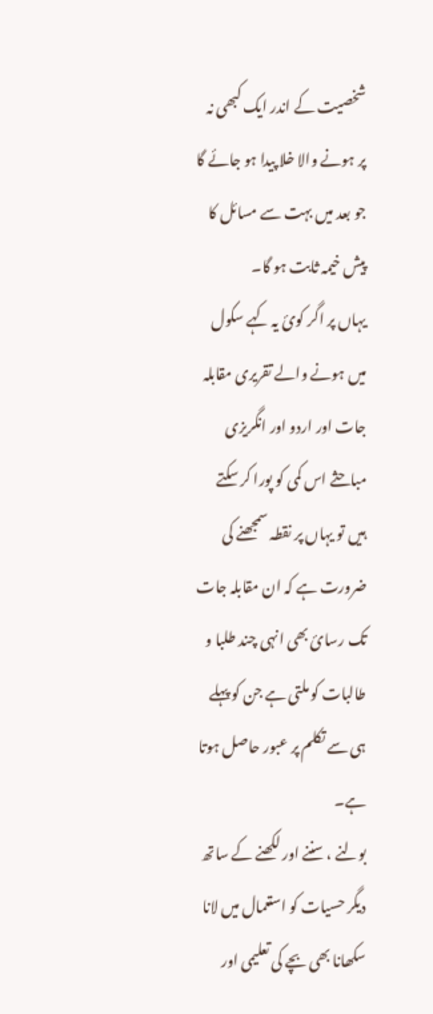شخصیت کے اندر ایک کبھی نہ پر ہونے والا خلا پیدا ہو جائے گا جو بعد میں بہت سے مسائل کا پیش خیمہ ثابت ہو گا۔
یہاں پر اگر کوئ یہ کہے سکول میں ہونے والے تقریری مقابلہ جات اور اردو اور انگریزی مباحثے اس کمی کو پورا کر سکتے ہیں تو یہاں پر نقطہ سمجھنے کی ضرورت ہے کہ ان مقابلہ جات تک رسائ بھی انہی چند طلبا و طالبات کو ملتی ہے جن کو پہلے ہی سے تکلم پر عبور حاصل ہوتا ہے۔
بولنے ، سننے اور لکھنے کے ساتھ دیگر حسیات کو استعمال میں لانا سکھانا بھی بچے کی تعلیمی اور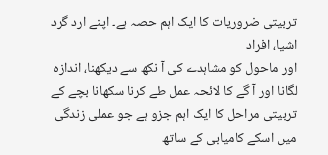تربیتی ضروریات کا ایک اہم حصہ ہے۔ اپنے ارد گرد اشیا، افراد
اور ماحول کو مشاہدے کی آ نکھ سے دیکھنا، اندازہ لگانا اور آ گے کا لائحہ عمل طے کرنا سکھانا بچے کے تربیتی مراحل کا ایک اہم جزو ہے جو عملی زندگی میں اسکے کامیابی کے ساتھ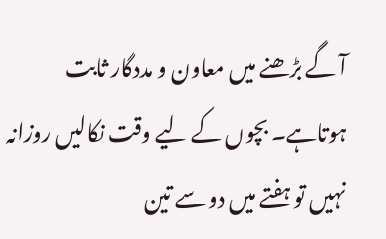آ گے بڑھنے میں معاون و مددگار ثابت ہوتاہے۔ بچوں کے لیے وقت نکالیں روزانہ نہیں تو ہفتے میں دو سے تین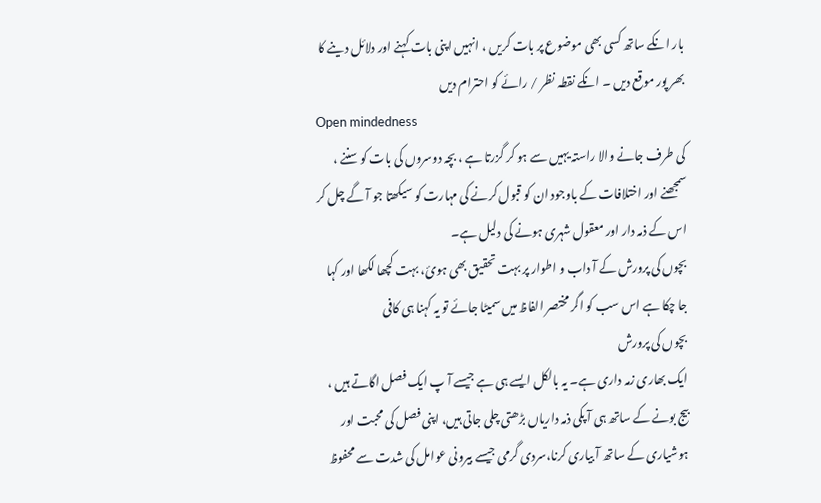بار انکے ساتھ کسی بھی موضوع پر بات کریں ، انہیں اپنی بات کہنے اور دلائل دینے کا بھر پور موقع دیں ۔ انکے نقطہ نظر / رائے کو احترام دیں
Open mindedness
کی طرف جانے والا راستہ یہیں سے ہو کر گزرتا ہے ، بچہ دوسروں کی بات کو سننے ، سمجھنے اور اختلافات کے باوجود ان کو قبول کرنے کی مہارت کو سیکھتا جو آ گے چل کر اس کے ذمہ دار اور معقول شہری ہونے کی دلیل ہے۔
بچوں کی پرورش کے آ داب و اطوار پر بہت تحقیق بھی ہوئ، بہت کچھا لکھا اور کہا جا چکا ہے اس سب کو اگر مختصر الفاظ میں سمیٹا جائے تو یہ کہنا ہی کافی
بچوں کی پرورش
ایک بھاری زمہ داری ہے۔ یہ بالکل ایسے ہی ہے جیسے آ پ ایک فصل اگاتے ہیں ، بیج بونے کے ساتھ ہی آ پکی ذمہ داریاں بڑھتی چلی جاتی ہیں، اپنی فصل کی محبت اور ہوشیاری کے ساتھ آ بیاری کرنا،سردی گرمی جیسے بیرونی عوامل کی شدت سے محفوظ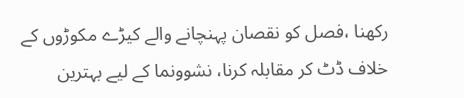رکھنا ،فصل کو نقصان پہنچانے والے کیڑے مکوڑوں کے خلاف ڈٹ کر مقابلہ کرنا، نشوونما کے لیے بہترین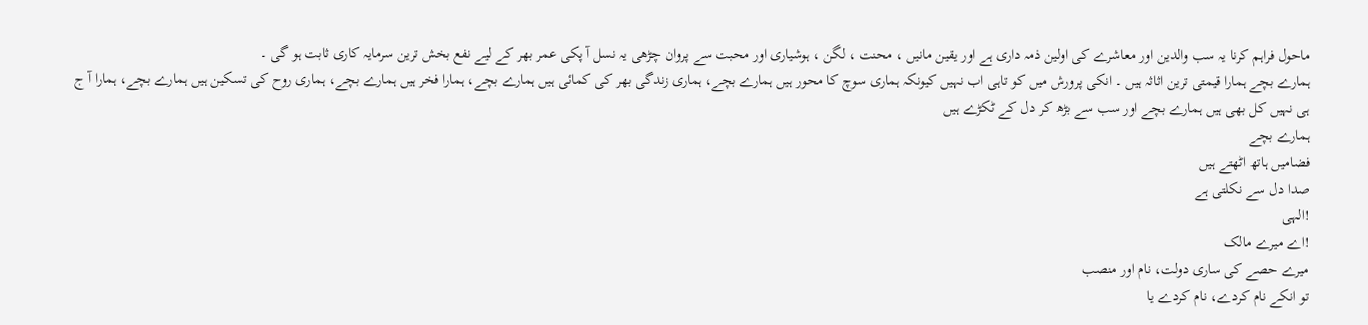ماحول فراہم کرنا یہ سب والدین اور معاشرے کی اولین ذمہ داری ہے اور یقین مانیں ، محنت ، لگن ، ہوشیاری اور محبت سے پروان چڑھی یہ نسل آ پکی عمر بھر کے لیے نفع بخش ترین سرمایہ کاری ثابت ہو گی ۔
ہمارے بچے ہمارا قیمتی ترین اثاثہ ہیں ۔ انکی پرورش میں کو تاہی اب نہیں کیونکہ ہماری سوچ کا محور ہیں ہمارے بچے، ہماری زندگی بھر کی کمائی ہیں ہمارے بچے، ہمارا فخر ہیں ہمارے بچے، ہماری روح کی تسکین ہیں ہمارے بچے، ہمارا آ ج ہی نہیں کل بھی ہیں ہمارے بچے اور سب سے بڑھ کر دل کے ٹکڑے ہیں
ہمارے بچے
فضامیں ہاتھ اٹھتے ہیں
صدا دل سے نکلتی ہے
!الہی
!اے میرے مالک
میرے حصے کی ساری دولت، نام اور منصب
تو انکے نام کردے، نام کردے یا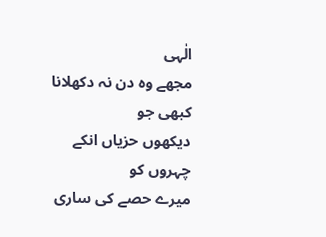الٰہی
مجھے وہ دن نہ دکھلانا کبھی جو
دیکھوں حزیاں انکے چہروں کو
میرے حصے کی ساری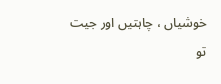خوشیاں ، چاہتیں اور جیت
تو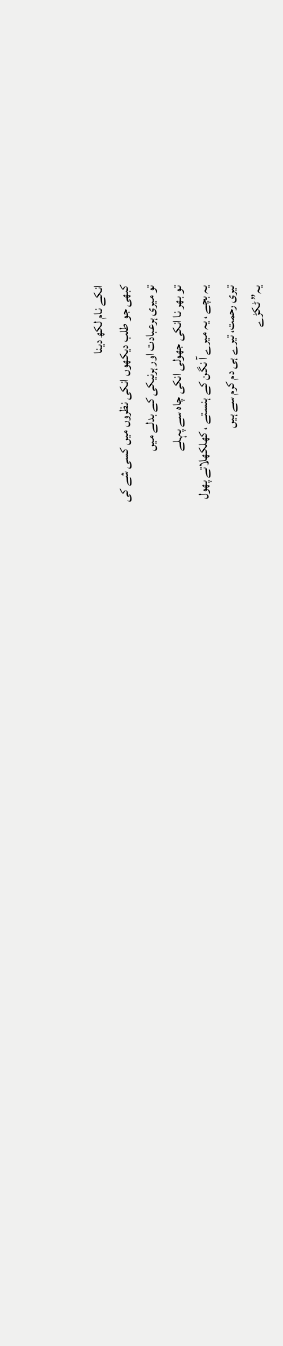انکے نام لکھ دینا
کبھی جو طلب دیکھوں انکی نظروں میں کسی شے کی
تو میری ہرعبادت اور ہرنیکی کے بدلے میں
تو بھر نا انکی جھولی انکی چاہ سے پہلے
یہ بچے ، یہ میرے آ نگن کے ہنستے ، کھلکھلاتے پھول
تیری رحمت، تیرے ہی دم کرم سے ہیں
یہ” ٹکڑے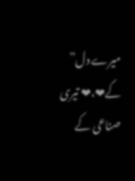میرے دل” کے❤،❤ تیری صناعی کے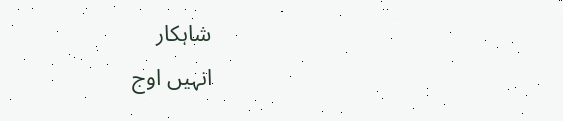شاہکار
انہیں اوج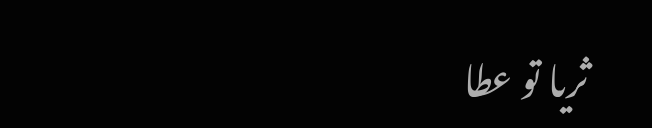ثریا تو عطا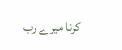کرنا میرے رب